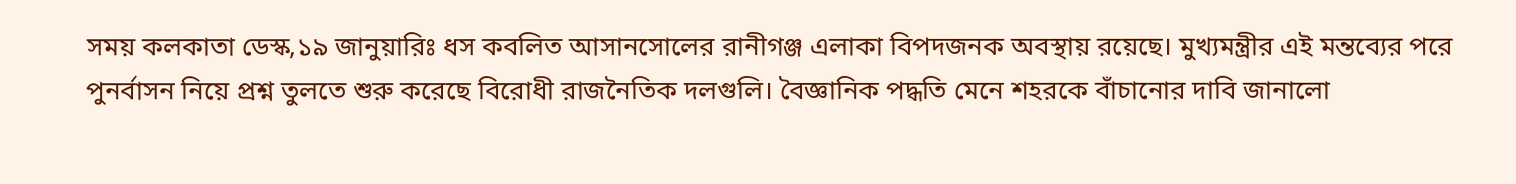সময় কলকাতা ডেস্ক,১৯ জানুয়ারিঃ ধস কবলিত আসানসোলের রানীগঞ্জ এলাকা বিপদজনক অবস্থায় রয়েছে। মুখ্যমন্ত্রীর এই মন্তব্যের পরে পুনর্বাসন নিয়ে প্রশ্ন তুলতে শুরু করেছে বিরোধী রাজনৈতিক দলগুলি। বৈজ্ঞানিক পদ্ধতি মেনে শহরকে বাঁচানোর দাবি জানালো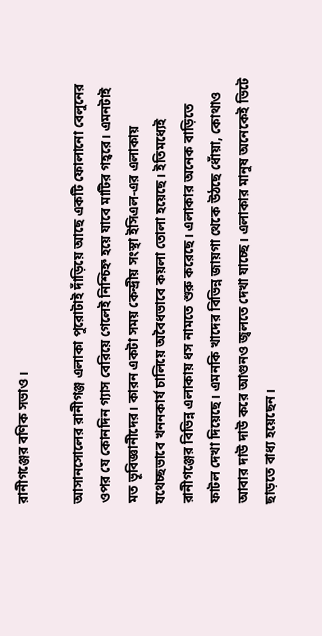রানীগঞ্জের বণিক সভাও।

আসানসোলের রানীগঞ্জ এলাকা পুরোটাই দাঁড়িয়ে আছে একটি ফোলানো বেলুনের ওপর যে কোনদিন গ্যাস বেরিয়ে গেলেই নিশ্চিহ্ন হয়ে যাবে মাটির গহ্বরে। এমনটাই মত ভূবিজ্ঞানীদের। কারন একটা সময় কেন্দ্রীয় সংস্থা ইসিএল-এর এলাকায় যথেচ্ছভাবে খননকার্য চালিয়ে অবৈধভাবে কয়লা তোলা হয়েছে। ইতিমধ্যেই রানীগঞ্জের বিভিন্ন এলাকায় ধস নামতে শুরু করেছে। এলাকার অনেক বাড়িতে ফাটল দেখা দিয়েছে। এমনকি খাদের বিভিন্ন জায়গা থেকে উঠছে ধোঁয়া, কোথাও আবার দাউ দাউ করে আগুনও জ্বলতে দেখা যাচ্ছে। এলাকার মানুষ অনেকেই ভিটে ছাড়তে বাধ্য হয়েছেন।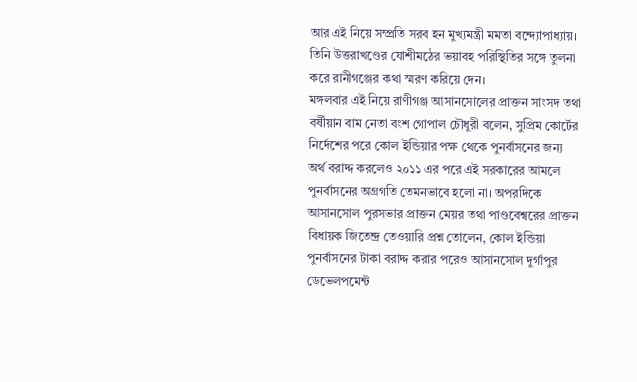আর এই নিয়ে সম্প্রতি সরব হন মুখ্যমন্ত্রী মমতা বন্দ্যোপাধ্যায়। তিনি উত্তরাখণ্ডের যোশীমঠের ভয়াবহ পরিস্থিতির সঙ্গে তুলনা করে রানীগঞ্জের কথা স্মরণ করিয়ে দেন।
মঙ্গলবার এই নিয়ে রাণীগঞ্জ আসানসোলের প্রাক্তন সাংসদ তথা বর্ষীয়ান বাম নেতা বংশ গোপাল চৌধুরী বলেন, সুপ্রিম কোর্টের নির্দেশের পরে কোল ইন্ডিয়ার পক্ষ থেকে পুনর্বাসনের জন্য অর্থ বরাদ্দ করলেও ২০১১ এর পরে এই সরকারের আমলে পুনর্বাসনের অগ্রগতি তেমনভাবে হলো না। অপরদিকে আসানসোল পুরসভার প্রাক্তন মেয়র তথা পাণ্ডবেশ্বরের প্রাক্তন বিধায়ক জিতেন্দ্র তেওয়ারি প্রশ্ন তোলেন, কোল ইন্ডিয়া পুনর্বাসনের টাকা বরাদ্দ করার পরেও আসানসোল দুর্গাপুর ডেভেলপমেন্ট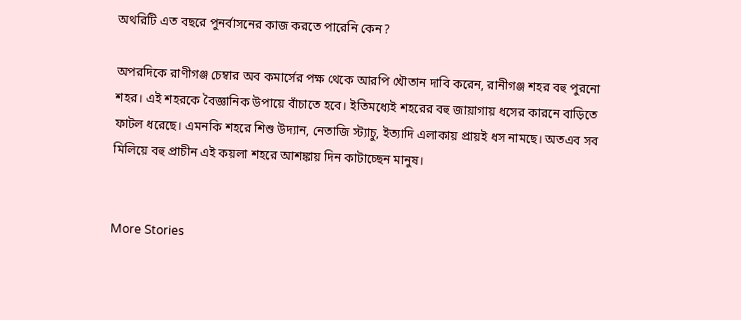অথরিটি এত বছরে পুনর্বাসনের কাজ করতে পারেনি কেন?

অপরদিকে রাণীগঞ্জ চেম্বার অব কমার্সের পক্ষ থেকে আরপি খৌতান দাবি করেন, রানীগঞ্জ শহর বহু পুরনো শহর। এই শহরকে বৈজ্ঞানিক উপায়ে বাঁচাতে হবে। ইতিমধ্যেই শহরের বহু জায়াগায় ধসের কারনে বাড়িতে ফাটল ধরেছে। এমনকি শহরে শিশু উদ্যান, নেতাজি স্ট্যাচু, ইত্যাদি এলাকায় প্রায়ই ধস নামছে। অতএব সব মিলিয়ে বহু প্রাচীন এই কয়লা শহরে আশঙ্কায় দিন কাটাচ্ছেন মানুষ।


More Stories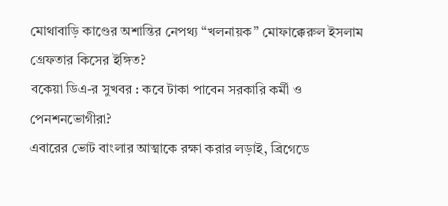মোথাবাড়ি কাণ্ডের অশান্তির নেপথ্য “খলনায়ক” মোফাক্কেরুল ইসলাম গ্রেফতার কিসের ইঙ্গিত?
বকেয়া ডিএ-র সুখবর : কবে টাকা পাবেন সরকারি কর্মী ও পেনশনভোগীরা?
এবারের ভোট বাংলার আত্মাকে রক্ষা করার লড়াই, ব্রিগেডে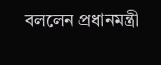বললেন প্রধানমন্ত্রী